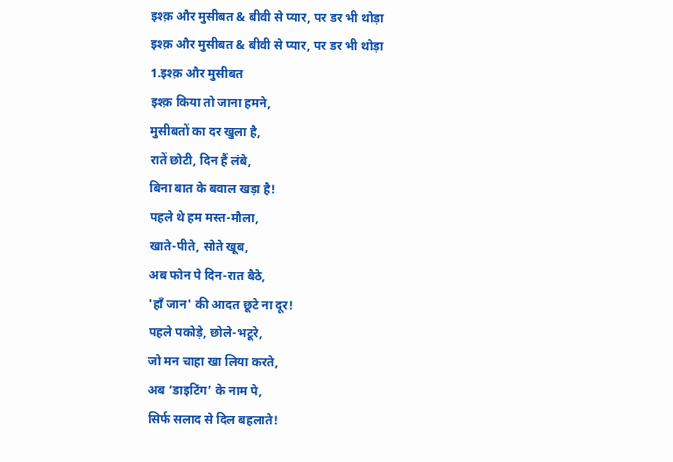इश्क़ और मुसीबत & बीवी से प्यार, पर डर भी थोड़ा
इश्क़ और मुसीबत & बीवी से प्यार, पर डर भी थोड़ा
1.इश्क़ और मुसीबत
इश्क़ किया तो जाना हमने,
मुसीबतों का दर खुला है,
रातें छोटी, दिन हैं लंबे,
बिना बात के बवाल खड़ा है!
पहले थे हम मस्त-मौला,
खाते-पीते, सोते खूब,
अब फोन पे दिन-रात बैठे,
'हाँ जान' की आदत छूटे ना दूर!
पहले पकोड़े, छोले-भटूरे,
जो मन चाहा खा लिया करते,
अब ‘डाइटिंग’ के नाम पे,
सिर्फ सलाद से दिल बहलाते!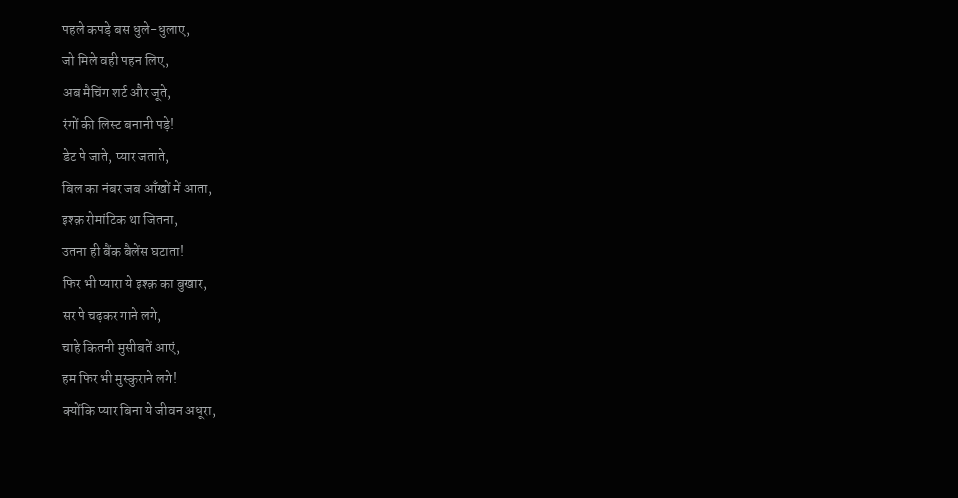पहले कपड़े बस धुले-धुलाए,
जो मिले वही पहन लिए,
अब मैचिंग शर्ट और जूते,
रंगों की लिस्ट बनानी पड़े!
डेट पे जाते, प्यार जताते,
बिल का नंबर जब आँखों में आता,
इश्क़ रोमांटिक था जितना,
उतना ही बैंक बैलेंस घटाता!
फिर भी प्यारा ये इश्क़ का बुखार,
सर पे चढ़कर गाने लगे,
चाहे कितनी मुसीबतें आएं,
हम फिर भी मुस्कुराने लगे!
क्योंकि प्यार बिना ये जीवन अधूरा,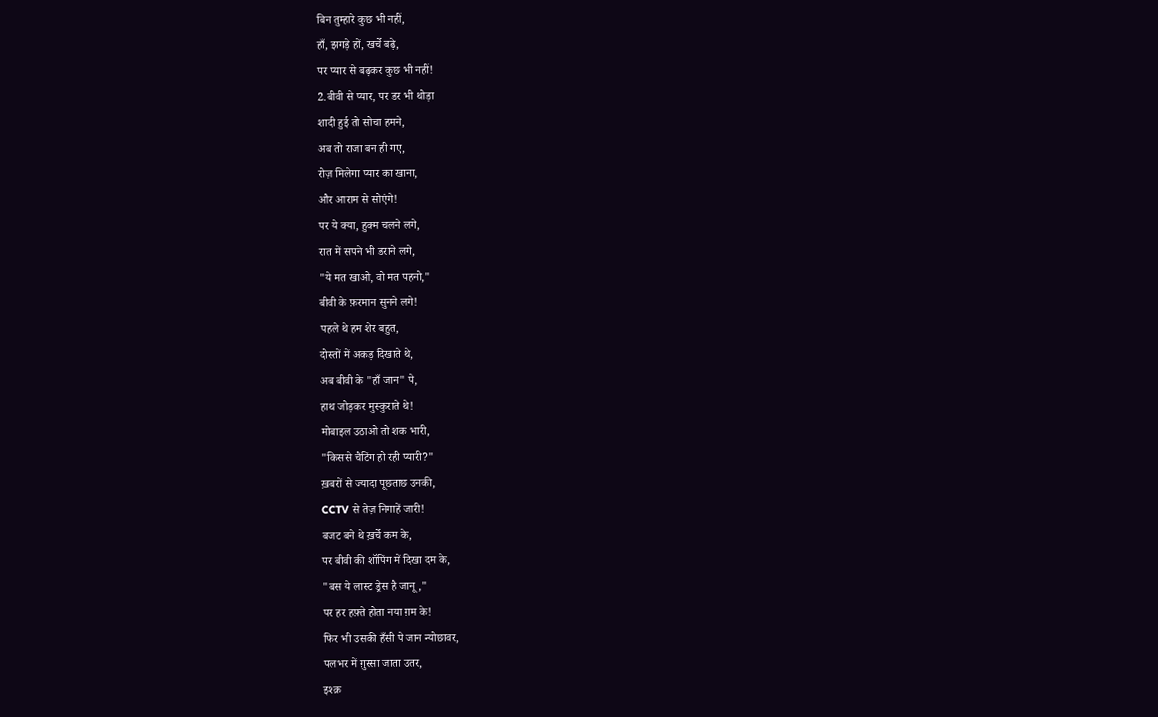बिन तुम्हारे कुछ भी नहीं,
हाँ, झगड़े हों, खर्चे बढ़े,
पर प्यार से बढ़कर कुछ भी नहीं!
2.बीवी से प्यार, पर डर भी थोड़ा
शादी हुई तो सोचा हमने,
अब तो राजा बन ही गए,
रोज़ मिलेगा प्यार का खाना,
और आराम से सोएंगे!
पर ये क्या, हुक्म चलने लगे,
रात में सपने भी डराने लगे,
"ये मत खाओ, वो मत पहनो,"
बीवी के फ़रमान सुनने लगे!
पहले थे हम शेर बहुत,
दोस्तों में अकड़ दिखाते थे,
अब बीवी के "हाँ जान" पे,
हाथ जोड़कर मुस्कुराते थे!
मोबाइल उठाओ तो शक भारी,
"किससे चैटिंग हो रही प्यारी?"
ख़बरों से ज्यादा पूछताछ उनकी,
CCTV से तेज़ निगाहें जारी!
बजट बने थे ख़र्चे कम के,
पर बीवी की शॉपिंग में दिखा दम के,
"बस ये लास्ट ड्रेस है जानू,"
पर हर हफ़्ते होता नया ग़म के!
फिर भी उसकी हँसी पे जान न्योछावर,
पलभर में ग़ुस्सा जाता उतर,
इश्क़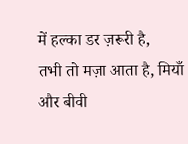में हल्का डर ज़रूरी है,
तभी तो मज़ा आता है, मियाँ और बीवी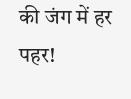की जंग में हर पहर!